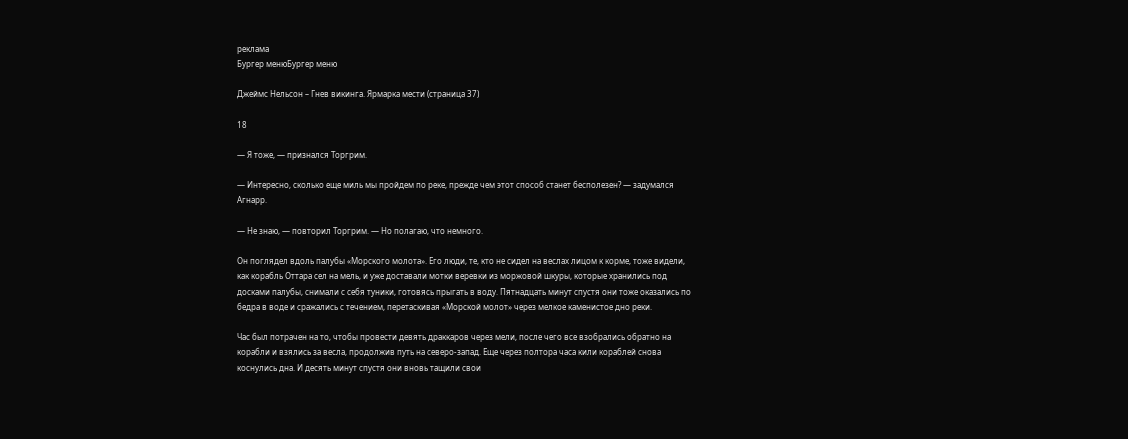реклама
Бургер менюБургер меню

Джеймс Нельсон – Гнев викинга. Ярмарка мести (страница 37)

18

— Я тоже, — признался Торгрим.

— Интересно, сколько еще миль мы пройдем по реке, прежде чем этот способ станет бесполезен? — задумался Агнарр.

— Не знаю, — повторил Торгрим. — Но полагаю, что немного.

Он поглядел вдоль палубы «Морского молота». Его люди, те, кто не сидел на веслах лицом к корме, тоже видели, как корабль Оттара сел на мель, и уже доставали мотки веревки из моржовой шкуры, которые хранились под досками палубы, снимали с себя туники, готовясь прыгать в воду. Пятнадцать минут спустя они тоже оказались по бедра в воде и сражались с течением, перетаскивая «Морской молот» через мелкое каменистое дно реки.

Час был потрачен на то, чтобы провести девять драккаров через мели, после чего все взобрались обратно на корабли и взялись за весла, продолжив путь на северо-запад. Еще через полтора часа кили кораблей снова коснулись дна. И десять минут спустя они вновь тащили свои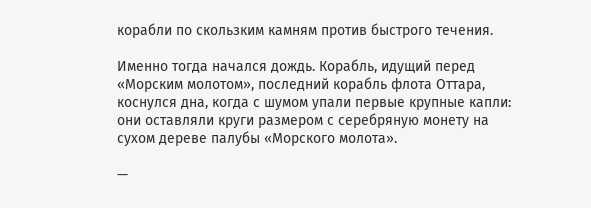корабли по скользким камням против быстрого течения.

Именно тогда начался дождь. Корабль, идущий перед «Морским молотом», последний корабль флота Оттара, коснулся дна, когда с шумом упали первые крупные капли: они оставляли круги размером с серебряную монету на сухом дереве палубы «Морского молота».

—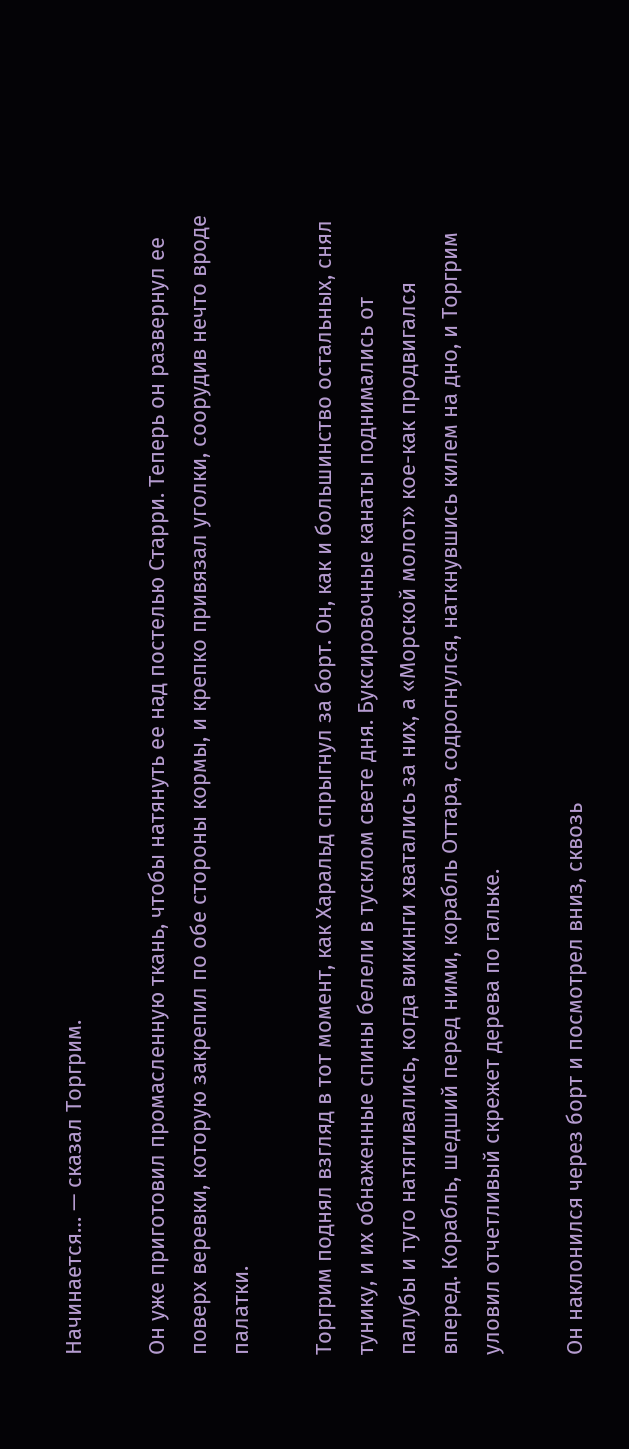Начинается… — сказал Торгрим.

Он уже приготовил промасленную ткань, чтобы натянуть ее над постелью Старри. Теперь он развернул ее поверх веревки, которую закрепил по обе стороны кормы, и крепко привязал уголки, соорудив нечто вроде палатки.

Торгрим поднял взгляд в тот момент, как Харальд спрыгнул за борт. Он, как и большинство остальных, снял тунику, и их обнаженные спины белели в тусклом свете дня. Буксировочные канаты поднимались от палубы и туго натягивались, когда викинги хватались за них, а «Морской молот» кое-как продвигался вперед. Корабль, шедший перед ними, корабль Оттара, содрогнулся, наткнувшись килем на дно, и Торгрим уловил отчетливый скрежет дерева по гальке.

Он наклонился через борт и посмотрел вниз, сквозь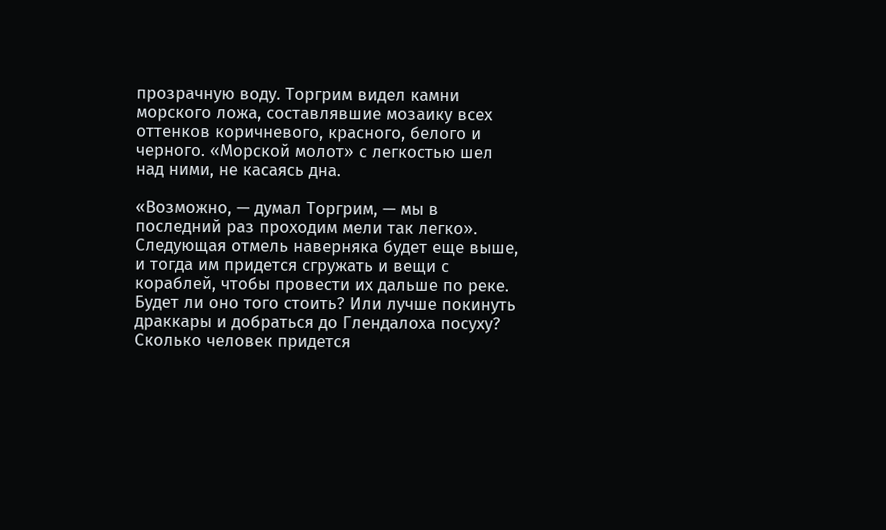прозрачную воду. Торгрим видел камни морского ложа, составлявшие мозаику всех оттенков коричневого, красного, белого и черного. «Морской молот» с легкостью шел над ними, не касаясь дна.

«Возможно, — думал Торгрим, — мы в последний раз проходим мели так легко». Следующая отмель наверняка будет еще выше, и тогда им придется сгружать и вещи с кораблей, чтобы провести их дальше по реке. Будет ли оно того стоить? Или лучше покинуть драккары и добраться до Глендалоха посуху? Сколько человек придется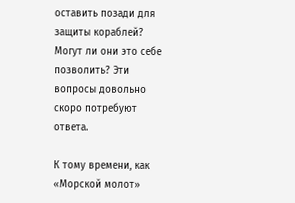оставить позади для защиты кораблей? Могут ли они это себе позволить? Эти вопросы довольно скоро потребуют ответа.

К тому времени, как «Морской молот»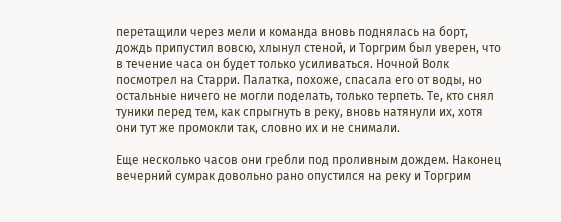перетащили через мели и команда вновь поднялась на борт, дождь припустил вовсю, хлынул стеной, и Торгрим был уверен, что в течение часа он будет только усиливаться. Ночной Волк посмотрел на Старри. Палатка, похоже, спасала его от воды, но остальные ничего не могли поделать, только терпеть. Те, кто снял туники перед тем, как спрыгнуть в реку, вновь натянули их, хотя они тут же промокли так, словно их и не снимали.

Еще несколько часов они гребли под проливным дождем. Наконец вечерний сумрак довольно рано опустился на реку и Торгрим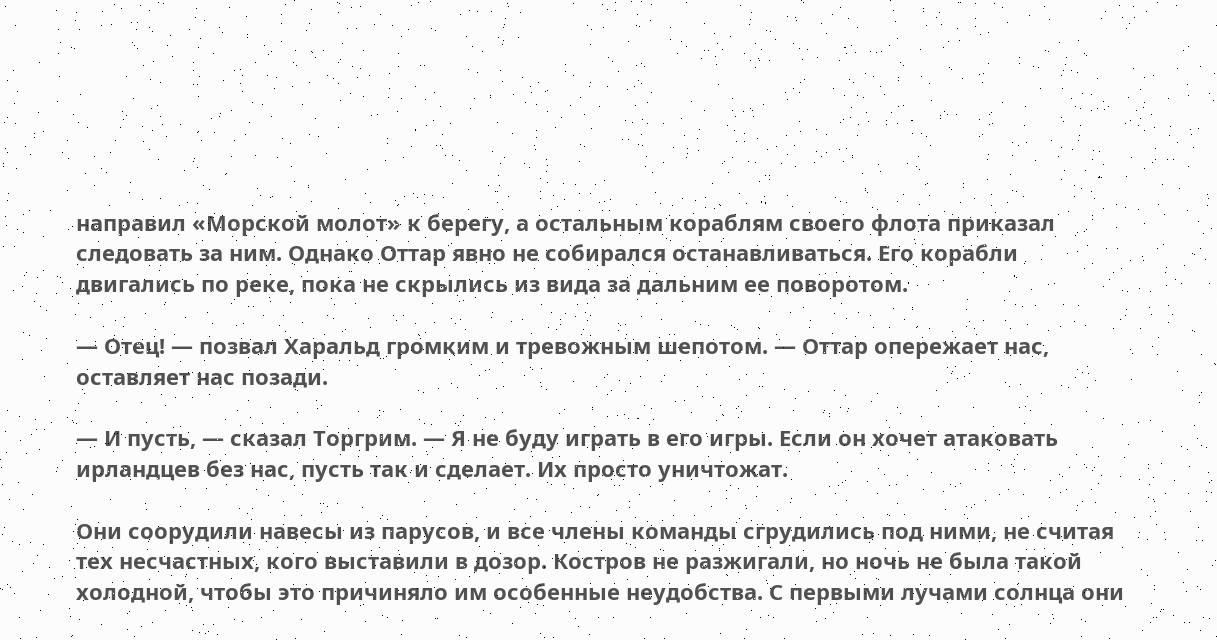направил «Морской молот» к берегу, а остальным кораблям своего флота приказал следовать за ним. Однако Оттар явно не собирался останавливаться. Его корабли двигались по реке, пока не скрылись из вида за дальним ее поворотом.

— Отец! — позвал Харальд громким и тревожным шепотом. — Оттар опережает нас, оставляет нас позади.

— И пусть, — сказал Торгрим. — Я не буду играть в его игры. Если он хочет атаковать ирландцев без нас, пусть так и сделает. Их просто уничтожат.

Они соорудили навесы из парусов, и все члены команды сгрудились под ними, не считая тех несчастных, кого выставили в дозор. Костров не разжигали, но ночь не была такой холодной, чтобы это причиняло им особенные неудобства. С первыми лучами солнца они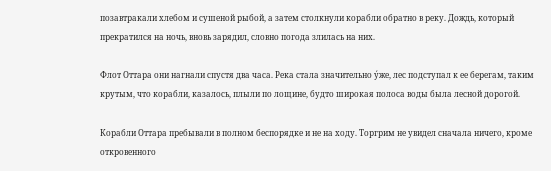позавтракали хлебом и сушеной рыбой, а затем столкнули корабли обратно в реку. Дождь, который прекратился на ночь, вновь зарядил, словно погода злилась на них.

Флот Оттара они нагнали спустя два часа. Река стала значительно ýже, лес подступал к ее берегам, таким крутым, что корабли, казалось, плыли по лощине, будто широкая полоса воды была лесной дорогой.

Корабли Оттара пребывали в полном беспорядке и не на ходу. Торгрим не увидел сначала ничего, кроме откровенного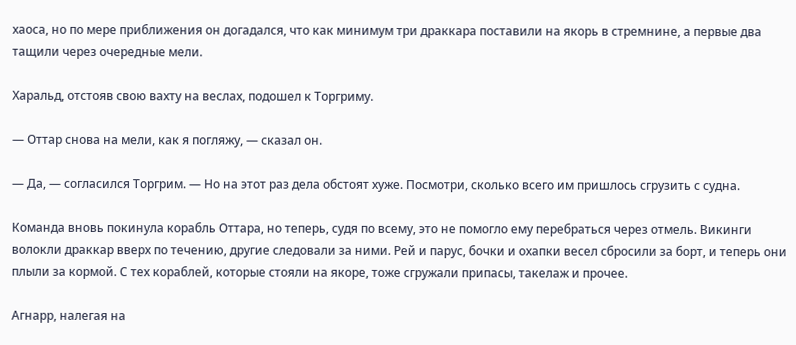хаоса, но по мере приближения он догадался, что как минимум три драккара поставили на якорь в стремнине, а первые два тащили через очередные мели.

Харальд, отстояв свою вахту на веслах, подошел к Торгриму.

— Оттар снова на мели, как я погляжу, — сказал он.

— Да, — согласился Торгрим. — Но на этот раз дела обстоят хуже. Посмотри, сколько всего им пришлось сгрузить с судна.

Команда вновь покинула корабль Оттара, но теперь, судя по всему, это не помогло ему перебраться через отмель. Викинги волокли драккар вверх по течению, другие следовали за ними. Рей и парус, бочки и охапки весел сбросили за борт, и теперь они плыли за кормой. С тех кораблей, которые стояли на якоре, тоже сгружали припасы, такелаж и прочее.

Агнарр, налегая на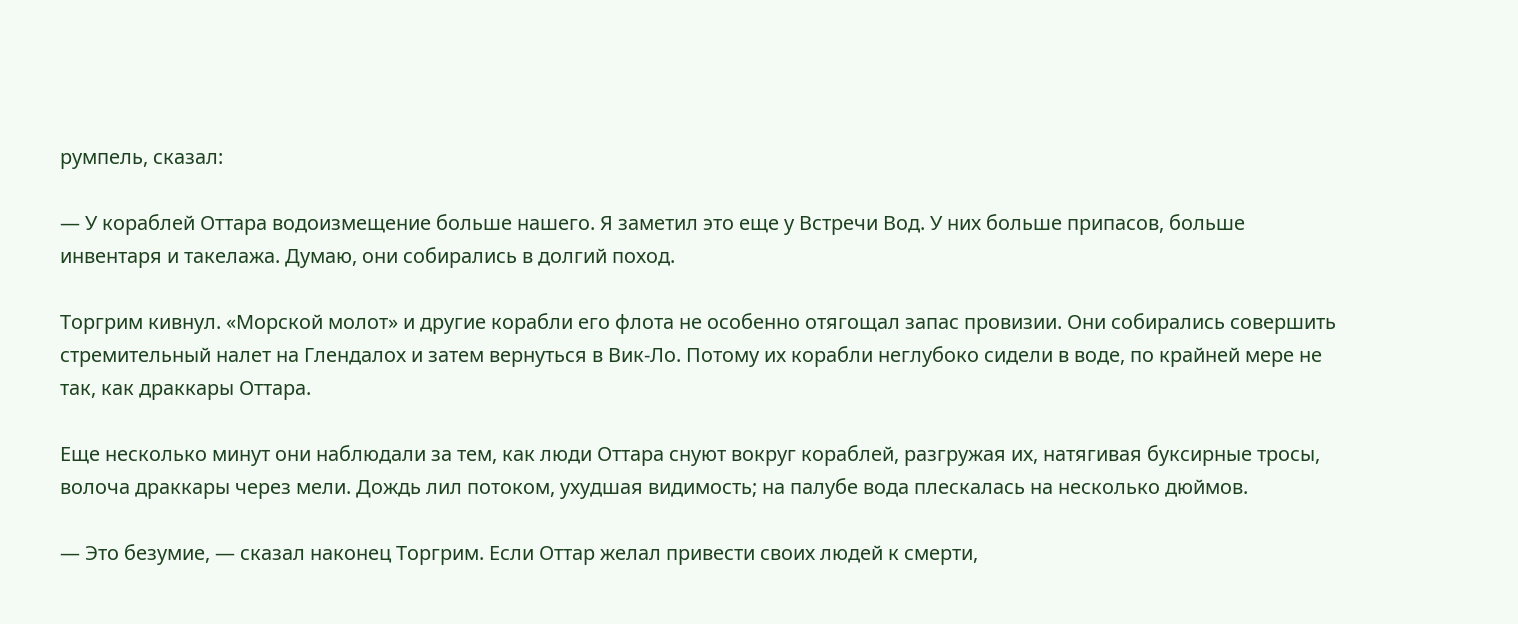румпель, сказал:

— У кораблей Оттара водоизмещение больше нашего. Я заметил это еще у Встречи Вод. У них больше припасов, больше инвентаря и такелажа. Думаю, они собирались в долгий поход.

Торгрим кивнул. «Морской молот» и другие корабли его флота не особенно отягощал запас провизии. Они собирались совершить стремительный налет на Глендалох и затем вернуться в Вик-Ло. Потому их корабли неглубоко сидели в воде, по крайней мере не так, как драккары Оттара.

Еще несколько минут они наблюдали за тем, как люди Оттара снуют вокруг кораблей, разгружая их, натягивая буксирные тросы, волоча драккары через мели. Дождь лил потоком, ухудшая видимость; на палубе вода плескалась на несколько дюймов.

— Это безумие, — сказал наконец Торгрим. Если Оттар желал привести своих людей к смерти,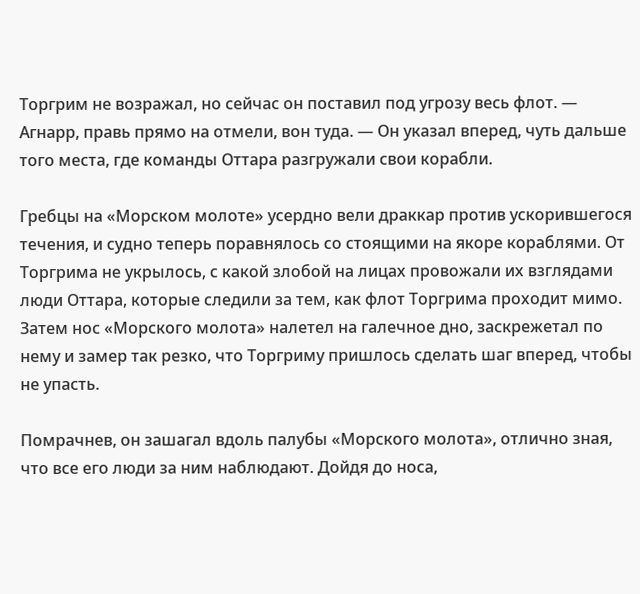Торгрим не возражал, но сейчас он поставил под угрозу весь флот. — Агнарр, правь прямо на отмели, вон туда. — Он указал вперед, чуть дальше того места, где команды Оттара разгружали свои корабли.

Гребцы на «Морском молоте» усердно вели драккар против ускорившегося течения, и судно теперь поравнялось со стоящими на якоре кораблями. От Торгрима не укрылось, с какой злобой на лицах провожали их взглядами люди Оттара, которые следили за тем, как флот Торгрима проходит мимо. Затем нос «Морского молота» налетел на галечное дно, заскрежетал по нему и замер так резко, что Торгриму пришлось сделать шаг вперед, чтобы не упасть.

Помрачнев, он зашагал вдоль палубы «Морского молота», отлично зная, что все его люди за ним наблюдают. Дойдя до носа,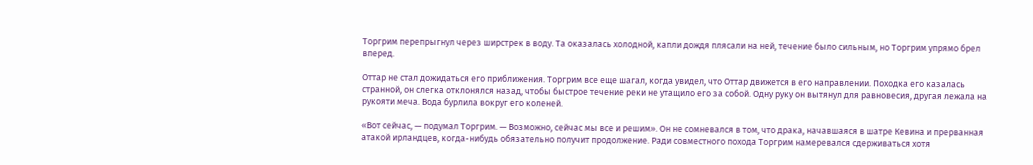Торгрим перепрыгнул через ширстрек в воду. Та оказалась холодной, капли дождя плясали на ней, течение было сильным, но Торгрим упрямо брел вперед.

Оттар не стал дожидаться его приближения. Торгрим все еще шагал, когда увидел, что Оттар движется в его направлении. Походка его казалась странной, он слегка отклонялся назад, чтобы быстрое течение реки не утащило его за собой. Одну руку он вытянул для равновесия, другая лежала на рукояти меча. Вода бурлила вокруг его коленей.

«Вот сейчас, — подумал Торгрим. — Возможно, сейчас мы все и решим». Он не сомневался в том, что драка, начавшаяся в шатре Кевина и прерванная атакой ирландцев, когда-нибудь обязательно получит продолжение. Ради совместного похода Торгрим намеревался сдерживаться хотя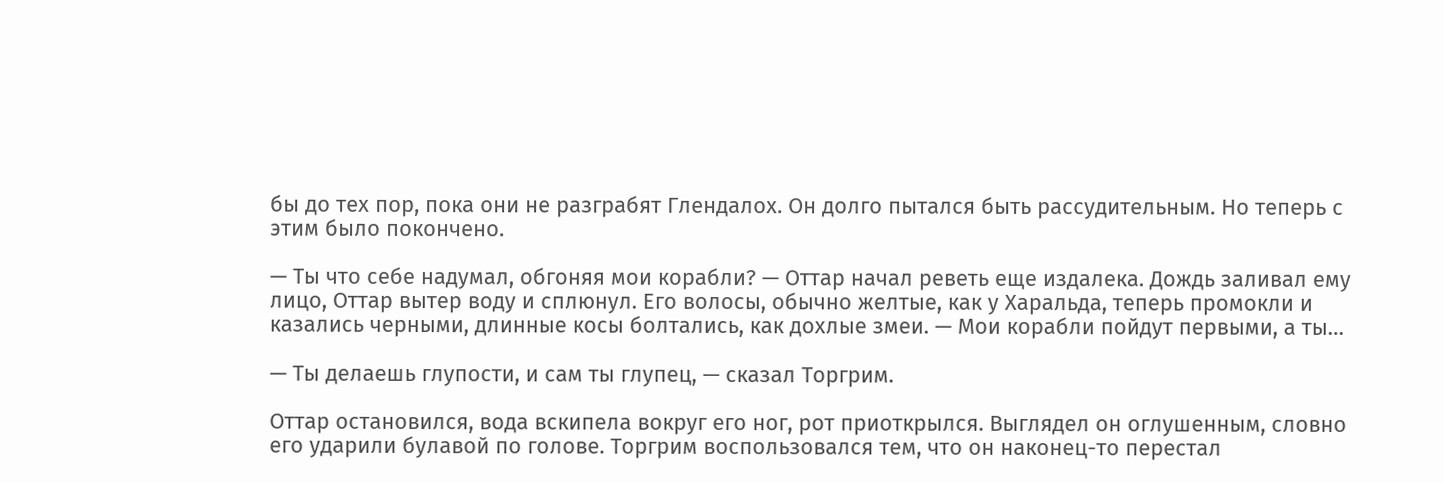бы до тех пор, пока они не разграбят Глендалох. Он долго пытался быть рассудительным. Но теперь с этим было покончено.

— Ты что себе надумал, обгоняя мои корабли? — Оттар начал реветь еще издалека. Дождь заливал ему лицо, Оттар вытер воду и сплюнул. Его волосы, обычно желтые, как у Харальда, теперь промокли и казались черными, длинные косы болтались, как дохлые змеи. — Мои корабли пойдут первыми, а ты…

— Ты делаешь глупости, и сам ты глупец, — сказал Торгрим.

Оттар остановился, вода вскипела вокруг его ног, рот приоткрылся. Выглядел он оглушенным, словно его ударили булавой по голове. Торгрим воспользовался тем, что он наконец-то перестал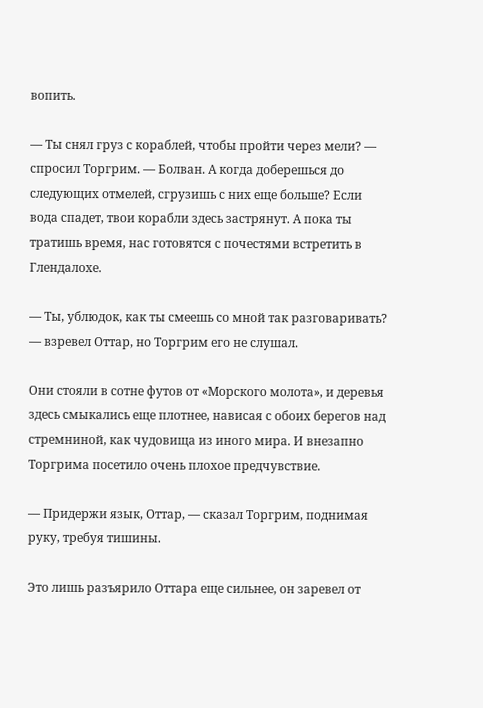вопить.

— Ты снял груз с кораблей, чтобы пройти через мели? — спросил Торгрим. — Болван. А когда доберешься до следующих отмелей, сгрузишь с них еще больше? Если вода спадет, твои корабли здесь застрянут. А пока ты тратишь время, нас готовятся с почестями встретить в Глендалохе.

— Ты, ублюдок, как ты смеешь со мной так разговаривать? — взревел Оттар, но Торгрим его не слушал.

Они стояли в сотне футов от «Морского молота», и деревья здесь смыкались еще плотнее, нависая с обоих берегов над стремниной, как чудовища из иного мира. И внезапно Торгрима посетило очень плохое предчувствие.

— Придержи язык, Оттар, — сказал Торгрим, поднимая руку, требуя тишины.

Это лишь разъярило Оттара еще сильнее, он заревел от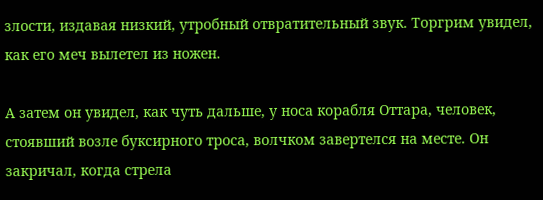злости, издавая низкий, утробный отвратительный звук. Торгрим увидел, как его меч вылетел из ножен.

А затем он увидел, как чуть дальше, у носа корабля Оттара, человек, стоявший возле буксирного троса, волчком завертелся на месте. Он закричал, когда стрела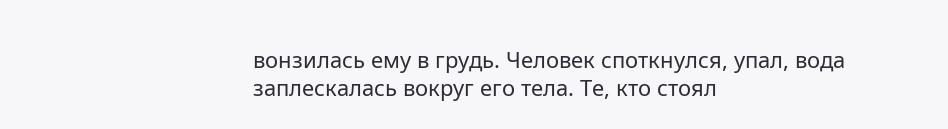вонзилась ему в грудь. Человек споткнулся, упал, вода заплескалась вокруг его тела. Те, кто стоял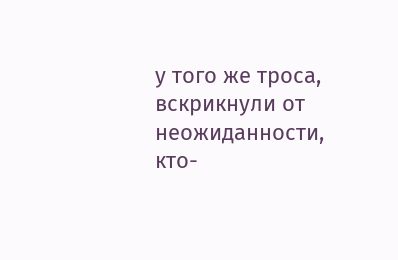у того же троса, вскрикнули от неожиданности, кто-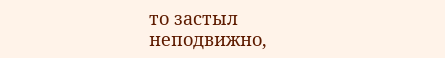то застыл неподвижно,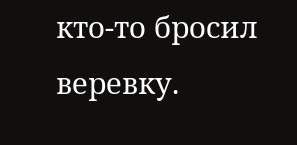кто-то бросил веревку.